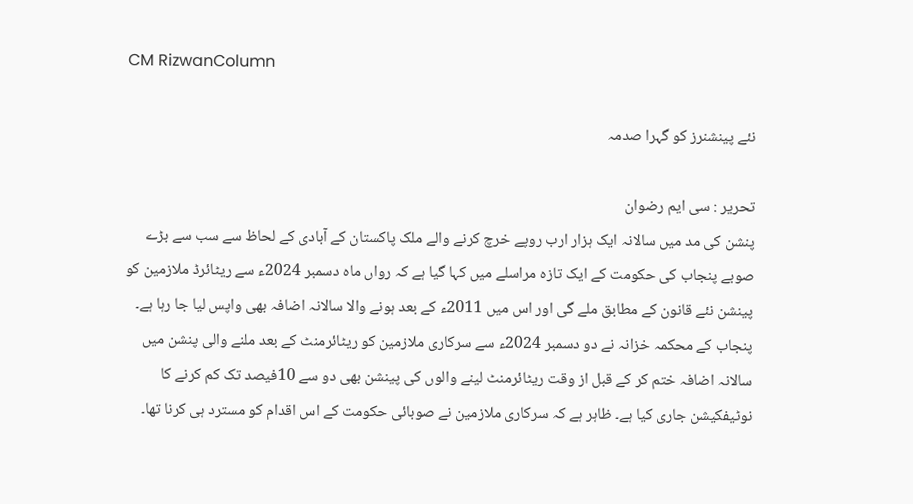CM RizwanColumn

نئے پینشنرز کو گہرا صدمہ

تحریر : سی ایم رضوان
پنشن کی مد میں سالانہ ایک ہزار ارب روپے خرچ کرنے والے ملک پاکستان کے آبادی کے لحاظ سے سب سے بڑے صوبے پنجاب کی حکومت کے ایک تازہ مراسلے میں کہا گیا ہے کہ رواں ماہ دسمبر 2024ء سے ریٹائرڈ ملازمین کو پینشن نئے قانون کے مطابق ملے گی اور اس میں 2011ء کے بعد ہونے والا سالانہ اضافہ بھی واپس لیا جا رہا ہے۔
پنجاب کے محکمہ خزانہ نے دو دسمبر 2024ء سے سرکاری ملازمین کو ریٹائرمنٹ کے بعد ملنے والی پنشن میں سالانہ اضافہ ختم کر کے قبل از وقت ریٹائرمنٹ لینے والوں کی پینشن بھی دو سے 10فیصد تک کم کرنے کا نوٹیفکیشن جاری کیا ہے۔ ظاہر ہے کہ سرکاری ملازمین نے صوبائی حکومت کے اس اقدام کو مسترد ہی کرنا تھا۔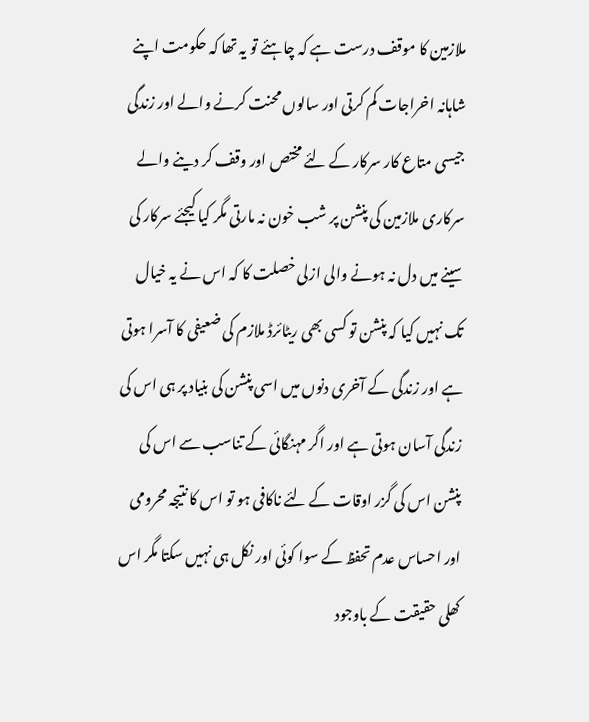ملازمین کا موقف درست ہے کہ چاہئے تو یہ تھا کہ حکومت اپنے شاہانہ اخراجات کم کرتی اور سالوں محنت کرنے والے اور زندگی جیسی متاع کار سرکار کے لئے مختص اور وقف کر دینے والے سرکاری ملازمین کی پنشن پر شب خون نہ مارتی مگر کیا کیجئے سرکار کی سینے میں دل نہ ہونے والی ازلی خصلت کا کہ اس نے یہ خیال تک نہیں کیا کہ پنشن تو کسی بھی ریٹائرڈ ملازم کی ضعیفی کا آسرا ہوتی ہے اور زندگی کے آخری دنوں میں اسی پنشن کی بنیاد پر ہی اس کی زندگی آسان ہوتی ہے اور اگر مہنگائی کے تناسب سے اس کی پنشن اس کی گزر اوقات کے لئے ناکافی ہو تو اس کا نتیجہ محرومی اور احساس عدم تحفظ کے سوا کوئی اور نکل ہی نہیں سکتا مگر اس کھلی حقیقت کے باوجود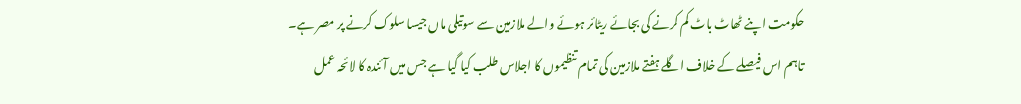حکومت اپنے ٹھاٹ باٹ کم کرنے کی بجائے ریٹائر ہوئے والے ملازمین سے سوتیلی ماں جیسا سلوک کرنے پر مصر ہے۔
تاہم اس فیصلے کے خلاف اگلے ہفتے ملازمین کی تمام تنظیموں کا اجلاس طلب کیا گیا ہے جس میں آئندہ کا لائحہ عمل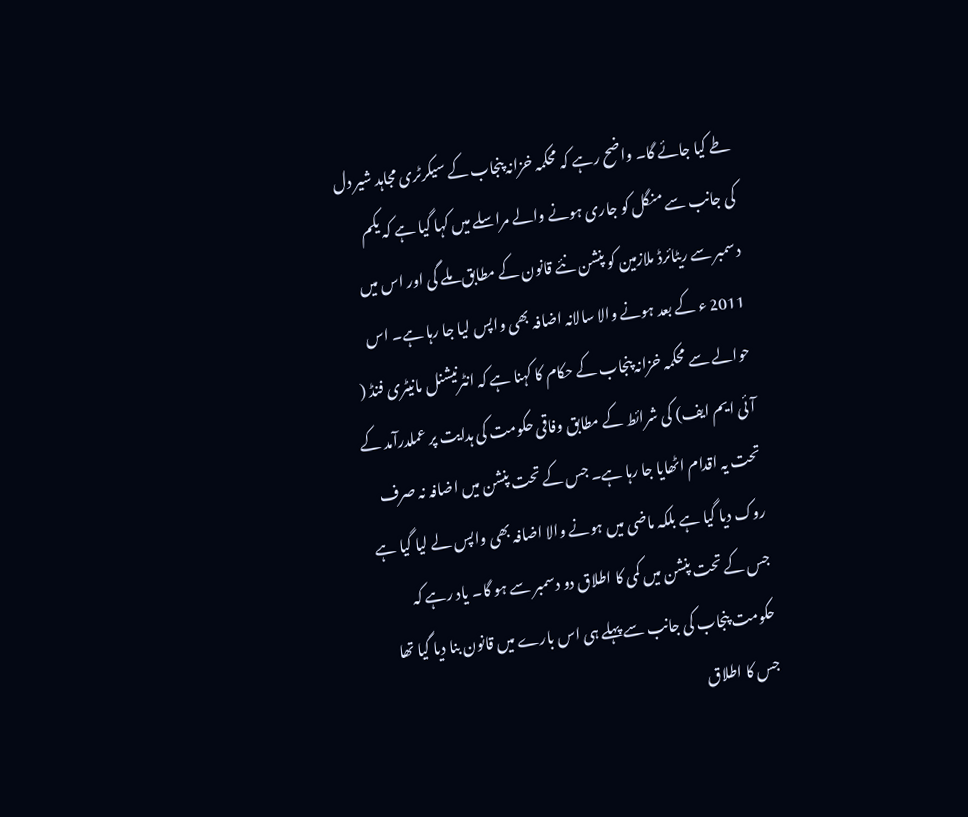طے کیا جائے گا۔ واضح رہے کہ محکمہ خزانہ پنجاب کے سیکرٹری مجاہد شیر دل کی جانب سے منگل کو جاری ہونے والے مراسلے میں کہا گیا ہے کہ یکم دسمبر سے ریٹائرڈ ملازمین کو پنشن نئے قانون کے مطابق ملے گی اور اس میں 2011 ء کے بعد ہونے والا سالانہ اضافہ بھی واپس لیا جا رہا ہے۔ اس حوالے سے محکمہ خزانہ پنجاب کے حکام کا کہنا ہے کہ انٹرنیشنل مانیٹری فنڈ ( آئی ایم ایف) کی شرائط کے مطابق وفاقی حکومت کی ہدایت پر عملدرآمد کے تحت یہ اقدام اٹھایا جا رہا ہے۔ جس کے تحت پنشن میں اضافہ نہ صرف روک دیا گیا ہے بلکہ ماضی میں ہونے والا اضافہ بھی واپس لے لیا گیا ہے جس کے تحت پنشن میں کمی کا اطلاق دو دسمبر سے ہو گا۔ یاد رہے کہ حکومت پنجاب کی جانب سے پہلے ہی اس بارے میں قانون بنا دیا گیا تھا جس کا اطلاق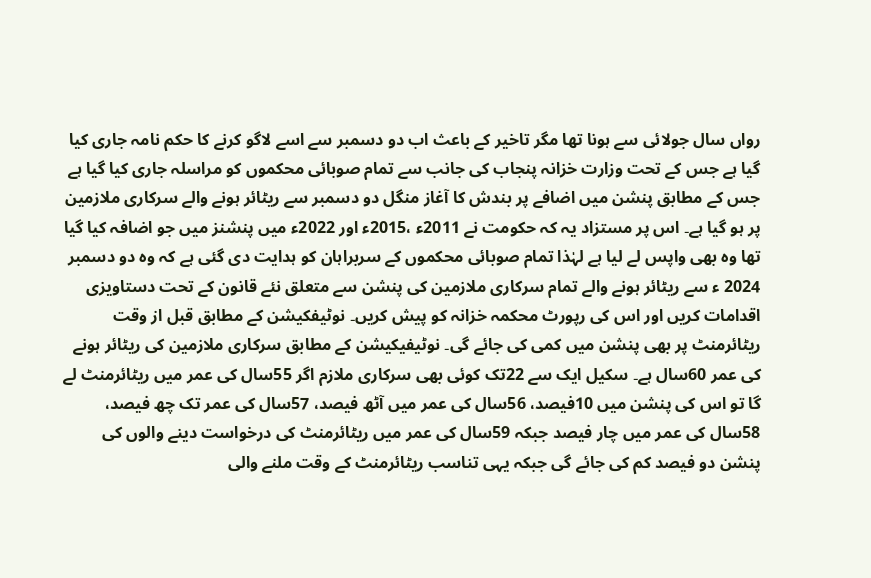رواں سال جولائی سے ہونا تھا مگر تاخیر کے باعث اب دو دسمبر سے اسے لاگو کرنے کا حکم نامہ جاری کیا گیا ہے جس کے تحت وزارت خزانہ پنجاب کی جانب سے تمام صوبائی محکموں کو مراسلہ جاری کیا گیا ہے جس کے مطابق پنشن میں اضافے پر بندش کا آغاز منگل دو دسمبر سے ریٹائر ہونے والے سرکاری ملازمین پر ہو گیا ہے۔ اس پر مستزاد یہ کہ حکومت نے 2011ء ،2015ء اور 2022ء میں پنشنز میں جو اضافہ کیا گیا تھا وہ بھی واپس لے لیا ہے لہٰذا تمام صوبائی محکموں کے سربراہان کو ہدایت دی گئی ہے کہ وہ دو دسمبر 2024 ء سے ریٹائر ہونے والے تمام سرکاری ملازمین کی پنشن سے متعلق نئے قانون کے تحت دستاویزی اقدامات کریں اور اس کی رپورٹ محکمہ خزانہ کو پیش کریں۔ نوٹیفکیشن کے مطابق قبل از وقت ریٹائرمنٹ پر بھی پنشن میں کمی کی جائے گی۔ نوٹیفیکیشن کے مطابق سرکاری ملازمین کی ریٹائر ہونے کی عمر 60سال ہے۔ سکیل ایک سے 22تک کوئی بھی سرکاری ملازم اگر 55سال کی عمر میں ریٹائرمنٹ لے گا تو اس کی پنشن میں 10فیصد، 56سال کی عمر میں آٹھ فیصد، 57سال کی عمر تک چھ فیصد، 58سال کی عمر میں چار فیصد جبکہ 59سال کی عمر میں ریٹائرمنٹ کی درخواست دینے والوں کی پنشن دو فیصد کم کی جائے گی جبکہ یہی تناسب ریٹائرمنٹ کے وقت ملنے والی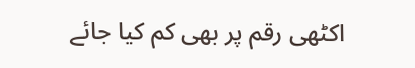اکٹھی رقم پر بھی کم کیا جائے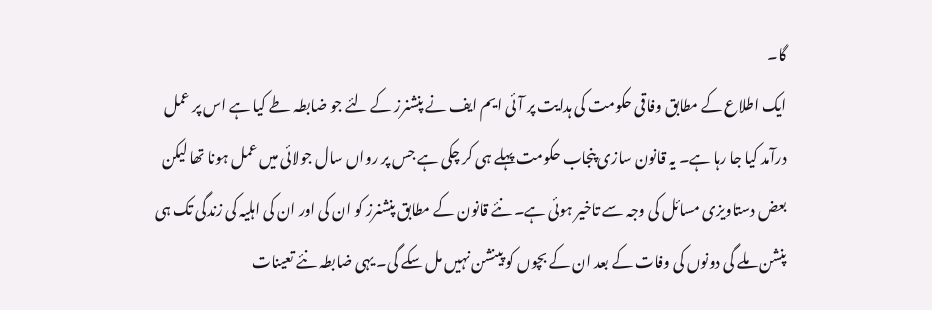گا۔
ایک اطلاع کے مطابق وفاقی حکومت کی ہدایت پر آئی ایم ایف نے پنشنرز کے لئے جو ضابطہ طے کیا ہے اس پر عمل درآمد کیا جا رہا ہے۔ یہ قانون سازی پنجاب حکومت پہلے ہی کر چکی ہے جس پر رواں سال جولائی میں عمل ہونا تھا لیکن بعض دستاویزی مسائل کی وجہ سے تاخیر ہوئی ہے۔ نئے قانون کے مطابق پنشنرز کو ان کی اور ان کی اہلیہ کی زندگی تک ہی پنشن ملے گی دونوں کی وفات کے بعد ان کے بچوں کو پینشن نہیں مل سکے گی۔ یہی ضابطہ نئے تعینات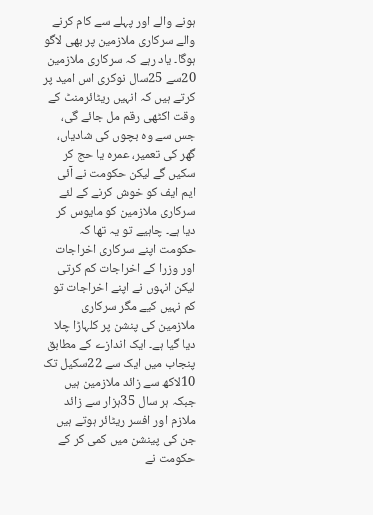ہونے والے اور پہلے سے کام کرنے والے سرکاری ملازمین پر بھی لاگو ہوگا۔ یاد رہے کہ سرکاری ملازمین 20سے 25سال نوکری اس امید پر کرتے ہیں کہ انہیں ریٹائرمنٹ کے وقت اکٹھی رقم مل جائے گی، جس سے وہ بچوں کی شادیاں، گھر کی تعمیر، عمرہ یا حج کر سکیں گے لیکن حکومت نے آئی ایم ایف کو خوش کرنے کے لئے سرکاری ملازمین کو مایوس کر دیا ہے۔ چاہیے تو یہ تھا کہ حکومت اپنے سرکاری اخراجات اور وزرا کے اخراجات کم کرتی لیکن انہوں نے اپنے اخراجات تو کم نہیں کیے مگر سرکاری ملازمین کی پنشن پر کلہاڑا چلا دیا گیا ہے۔ ایک اندازے کے مطابق پنجاب میں ایک سے 22سکیل تک 10لاکھ سے زائد ملازمین ہیں جبکہ ہر سال 35ہزار سے زائد ملازم اور افسر ریٹائر ہوتے ہیں جن کی پینشن میں کمی کر کے حکومت نے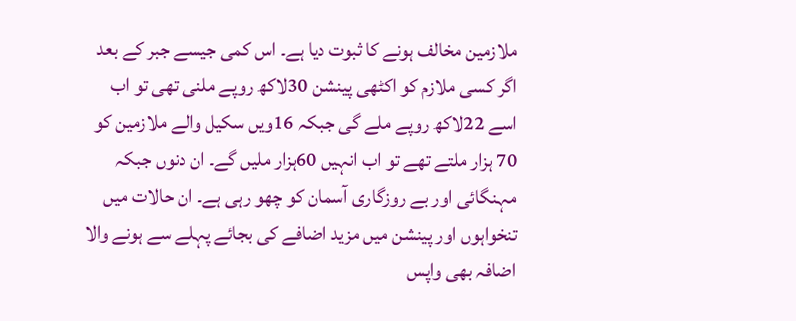ملازمین مخالف ہونے کا ثبوت دیا ہے۔ اس کمی جیسے جبر کے بعد اگر کسی ملازم کو اکٹھی پینشن 30لاکھ روپے ملنی تھی تو اب اسے 22لاکھ روپے ملے گی جبکہ 16ویں سکیل والے ملازمین کو 70 ہزار ملتے تھے تو اب انہیں 60ہزار ملیں گے۔ ان دنوں جبکہ مہنگائی اور بے روزگاری آسمان کو چھو رہی ہے۔ ان حالات میں تنخواہوں اور پینشن میں مزید اضافے کی بجائے پہلے سے ہونے والا اضافہ بھی واپس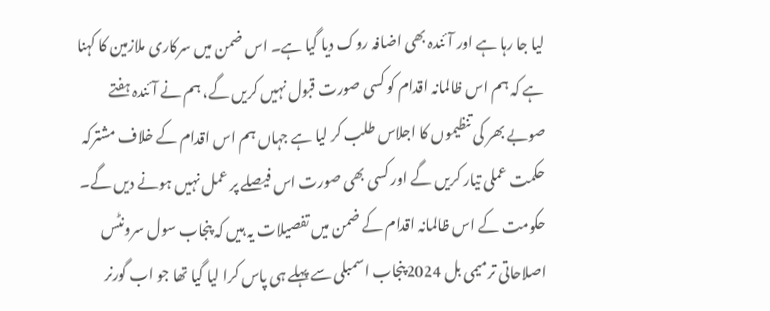لیا جا رہا ہے اور آئندہ بھی اضافہ روک دیا گیا ہے۔ اس ضمن میں سرکاری ملازمین کا کہنا ہے کہ ہم اس ظالمانہ اقدام کو کسی صورت قبول نہیں کریں گے، ہم نے آئندہ ہفتے صوبے بھر کی تنظیموں کا اجلاس طلب کر لیا ہے جہاں ہم اس اقدام کے خلاف مشترکہ حکمت عملی تیار کریں گے اور کسی بھی صورت اس فیصلے پر عمل نہیں ہونے دیں گے۔ حکومت کے اس ظالمانہ اقدام کے ضمن میں تفصیلات یہ ہیں کہ پنجاب سول سرونٹس اصلاحاتی ترمیمی بل 2024پنجاب اسمبلی سے پہلے ہی پاس کرا لیا گیا تھا جو اب گورنر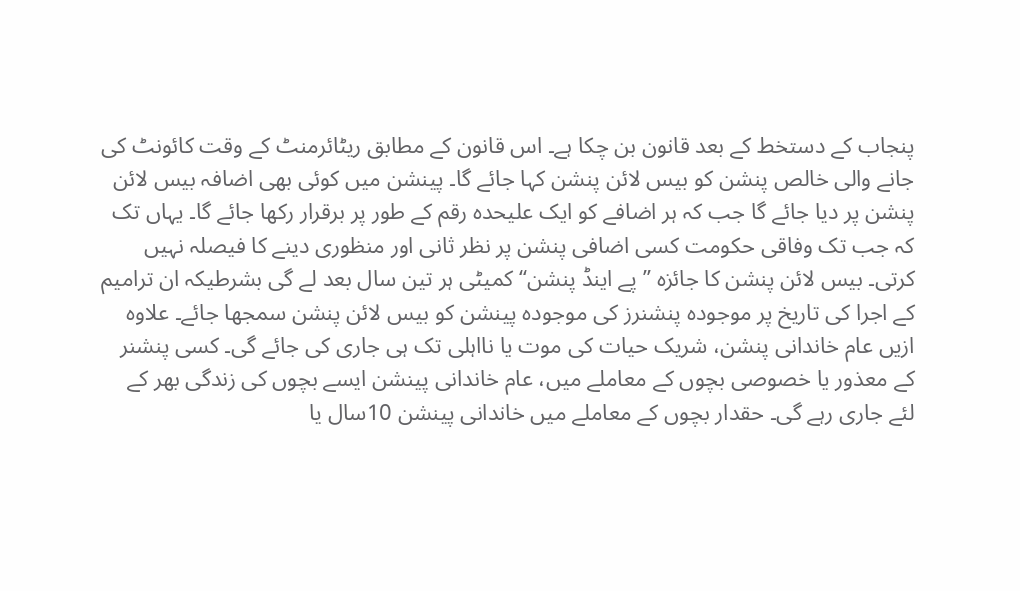پنجاب کے دستخط کے بعد قانون بن چکا ہے۔ اس قانون کے مطابق ریٹائرمنٹ کے وقت کائونٹ کی جانے والی خالص پنشن کو بیس لائن پنشن کہا جائے گا۔ پینشن میں کوئی بھی اضافہ بیس لائن پنشن پر دیا جائے گا جب کہ ہر اضافے کو ایک علیحدہ رقم کے طور پر برقرار رکھا جائے گا۔ یہاں تک کہ جب تک وفاقی حکومت کسی اضافی پنشن پر نظر ثانی اور منظوری دینے کا فیصلہ نہیں کرتی۔ بیس لائن پنشن کا جائزہ ’’ پے اینڈ پنشن‘‘ کمیٹی ہر تین سال بعد لے گی بشرطیکہ ان ترامیم کے اجرا کی تاریخ پر موجودہ پنشنرز کی موجودہ پینشن کو بیس لائن پنشن سمجھا جائے۔ علاوہ ازیں عام خاندانی پنشن، شریک حیات کی موت یا نااہلی تک ہی جاری کی جائے گی۔ کسی پنشنر کے معذور یا خصوصی بچوں کے معاملے میں، عام خاندانی پینشن ایسے بچوں کی زندگی بھر کے لئے جاری رہے گی۔ حقدار بچوں کے معاملے میں خاندانی پینشن 10سال یا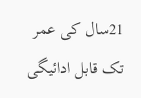21سال کی عمر تک قابل ادائیگی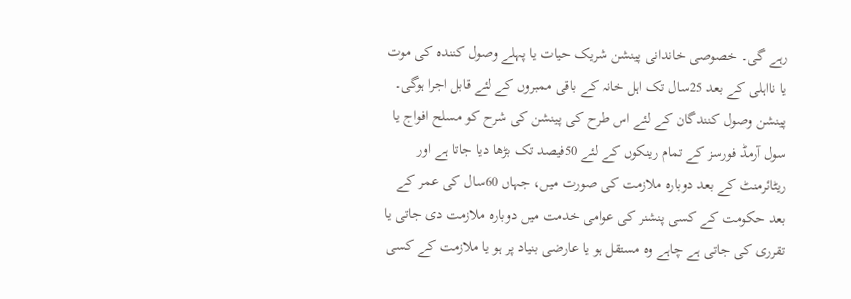رہے گی۔ خصوصی خاندانی پینشن شریک حیات یا پہلے وصول کنندہ کی موت یا نااہلی کے بعد 25سال تک اہل خانہ کے باقی ممبروں کے لئے قابل اجرا ہوگی۔ پینشن وصول کنندگان کے لئے اس طرح کی پینشن کی شرح کو مسلح افواج یا سول آرمڈ فورسز کے تمام رینکوں کے لئے 50فیصد تک بڑھا دیا جاتا ہے اور ریٹائرمنٹ کے بعد دوبارہ ملازمت کی صورت میں، جہاں 60سال کی عمر کے بعد حکومت کے کسی پنشنر کی عوامی خدمت میں دوبارہ ملازمت دی جاتی یا تقرری کی جاتی ہے چاہے وہ مستقل ہو یا عارضی بنیاد پر ہو یا ملازمت کے کسی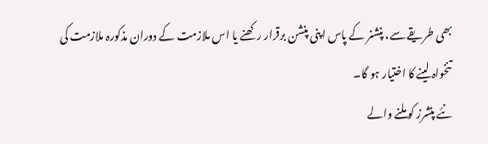بھی طریقے سے، پنشنر کے پاس اپنی پنشن برقرار رکھنے یا اس ملازمت کے دوران مذکورہ ملازمت کی تنخواہ لینے کا اختیار ہو گا۔
نئے پنشرز کو ملنے والے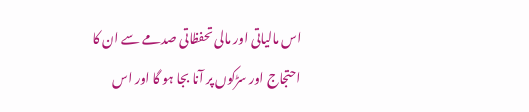اس مالیاتی اور مالی تحفظاتی صدمے سے ان کا احتجاج اور سڑکوں پر آنا بجا ہو گا اور اس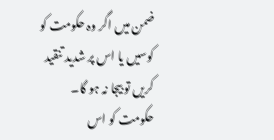ضمن میں اگر وہ حکومت کو کوسیں یا اس پر شدید تنقید کریں تو بیجا نہ ہو گا۔ حکومت کو اس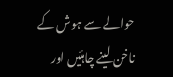حوالے سے ہوش کے ناخن لینے چاہئیں اور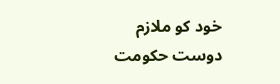خود کو ملازم دوست حکومت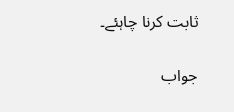ثابت کرنا چاہئے۔

جواب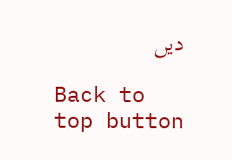دیں

Back to top button